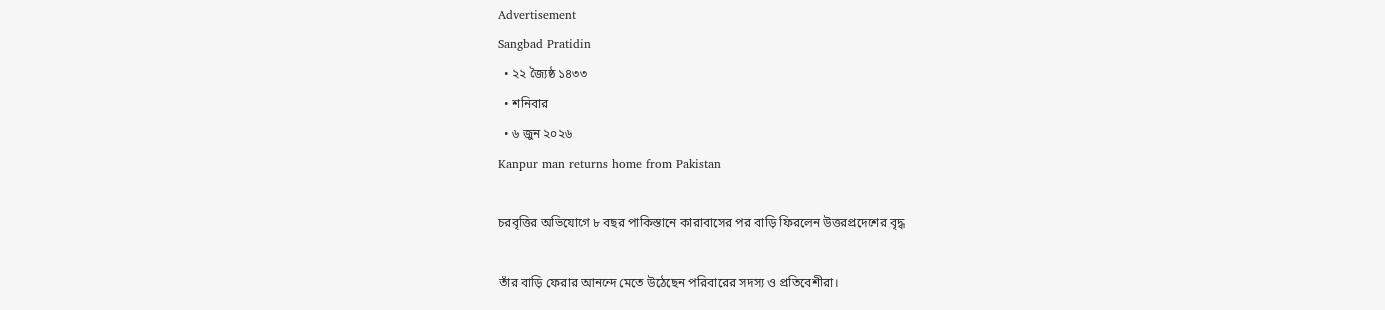Advertisement
Sangbad Pratidin
  • ২২ জ্যৈষ্ঠ ১৪৩৩
  • শনিবার
  • ৬ জুন ২০২৬
Kanpur man returns home from Pakistan

চরবৃত্তির অভিযোগে ৮ বছর পাকিস্তানে কারাবাসের পর বাড়ি ফিরলেন উত্তরপ্রদেশের বৃদ্ধ

তাঁর বাড়ি ফেরার আনন্দে মেতে উঠেছেন পরিবারের সদস্য ও প্রতিবেশীরা।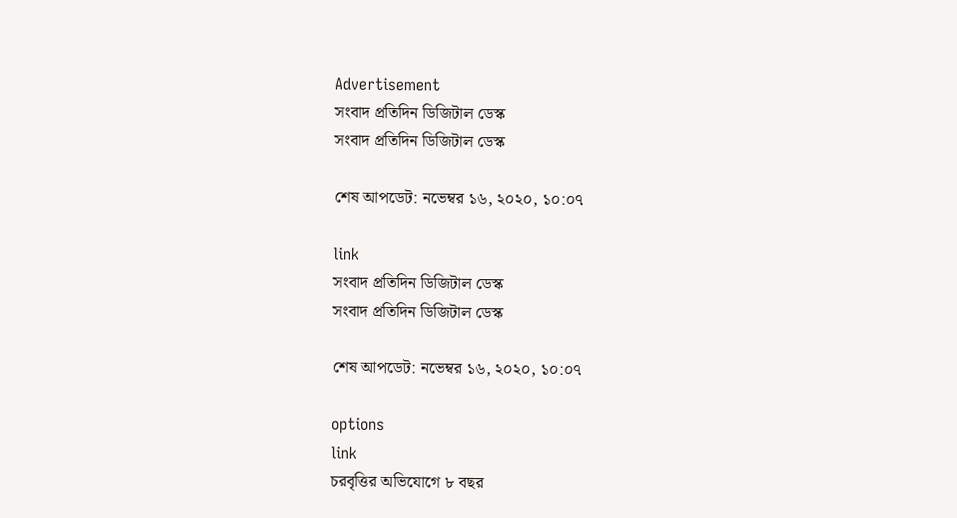Advertisement
সংবাদ প্রতিদিন ডিজিটাল ডেস্ক
সংবাদ প্রতিদিন ডিজিটাল ডেস্ক

শেষ আপডেট: নভেম্বর ১৬, ২০২০, ১০:০৭

link
সংবাদ প্রতিদিন ডিজিটাল ডেস্ক
সংবাদ প্রতিদিন ডিজিটাল ডেস্ক

শেষ আপডেট: নভেম্বর ১৬, ২০২০, ১০:০৭

options
link
চরবৃত্তির অভিযোগে ৮ বছর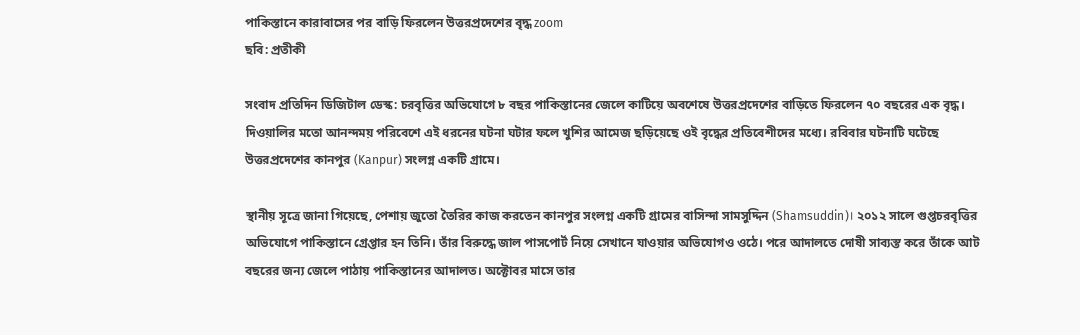পাকিস্তানে কারাবাসের পর বাড়ি ফিরলেন উত্তরপ্রদেশের বৃদ্ধ zoom
ছবি: প্রতীকী

সংবাদ প্রতিদিন ডিজিটাল ডেস্ক: চরবৃত্তির অভিযোগে ৮ বছর পাকিস্তানের জেলে কাটিয়ে অবশেষে উত্তরপ্রদেশের বাড়িতে ফিরলেন ৭০ বছরের এক বৃদ্ধ। দিওয়ালির মতো আনন্দময় পরিবেশে এই ধরনের ঘটনা ঘটার ফলে খুশির আমেজ ছড়িয়েছে ওই বৃদ্ধের প্রতিবেশীদের মধ্যে। রবিবার ঘটনাটি ঘটেছে উত্তরপ্রদেশের কানপুর (Kanpur) সংলগ্ন একটি গ্রামে।

স্থানীয় সূত্রে জানা গিয়েছে, পেশায় জুতো তৈরির কাজ করতেন কানপুর সংলগ্ন একটি গ্রামের বাসিন্দা সামসুদ্দিন (Shamsuddin)। ২০১২ সালে গুপ্তচরবৃত্তির অভিযোগে পাকিস্তানে গ্রেপ্তার হন তিনি। তাঁর বিরুদ্ধে জাল পাসপোর্ট নিয়ে সেখানে যাওয়ার অভিযোগও ওঠে। পরে আদালতে দোষী সাব্যস্ত করে তাঁকে আট বছরের জন্য জেলে পাঠায় পাকিস্তানের আদালত। অক্টোবর মাসে তার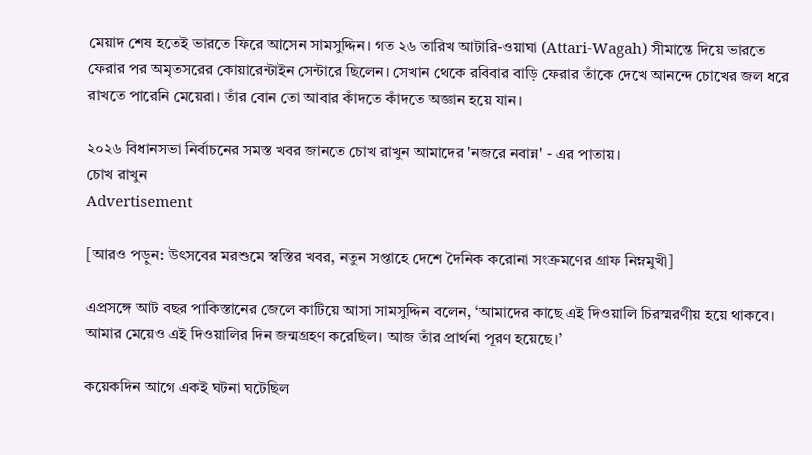মেয়াদ শেষ হতেই ভারতে ফিরে আসেন সামসুদ্দিন। গত ২৬ তারিখ আটারি-ওয়াঘা (Attari-Wagah) সীমান্তে দিয়ে ভারতে ফেরার পর অমৃতসরের কোয়ারেন্টাইন সেন্টারে ছিলেন। সেখান থেকে রবিবার বাড়ি ফেরার তাঁকে দেখে আনন্দে চোখের জল ধরে রাখতে পারেনি মেয়েরা। তাঁর বোন তো আবার কাঁদতে কাঁদতে অজ্ঞান হয়ে যান।

২০২৬ বিধানসভা নির্বাচনের সমস্ত খবর জানতে চোখ রাখুন আমাদের 'নজরে নবান্ন' - এর পাতায়।
চোখ রাখুন
Advertisement

[আরও পড়ুন: উৎসবের মরশুমে স্বস্তির খবর, নতুন সপ্তাহে দেশে দৈনিক করোনা সংক্রমণের গ্রাফ নিম্নমুখী]

এপ্রসঙ্গে আট বছর পাকিস্তানের জেলে কাটিয়ে আসা সামসুদ্দিন বলেন, ‘আমাদের কাছে এই দিওয়ালি চিরস্মরণীয় হয়ে থাকবে। আমার মেয়েও এই দিওয়ালির দিন জন্মগ্রহণ করেছিল। আজ তাঁর প্রার্থনা পূরণ হয়েছে।’

কয়েকদিন আগে একই ঘটনা ঘটেছিল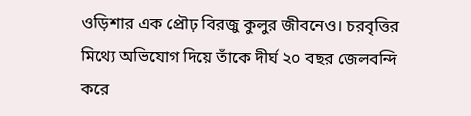ওড়িশার এক প্রৌঢ় বিরজু কুলুর জীবনেও। চরবৃত্তির মিথ্যে অভিযোগ দিয়ে তাঁকে দীর্ঘ ২০ বছর জেলবন্দি করে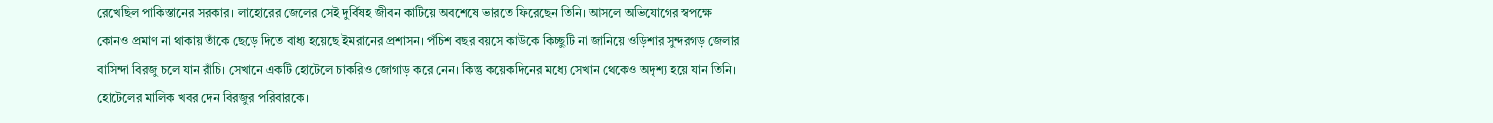রেখেছিল পাকিস্তানের সরকার। লাহোরের জেলের সেই দুর্বিষহ জীবন কাটিয়ে অবশেষে ভারতে ফিরেছেন তিনি। আসলে অভিযোগের স্বপক্ষে কোনও প্রমাণ না থাকায় তাঁকে ছেড়ে দিতে বাধ্য হয়েছে ইমরানের প্রশাসন। পঁচিশ বছর বয়সে কাউকে কিচ্ছুটি না জানিয়ে ওড়িশার সুন্দরগড় জেলার বাসিন্দা বিরজু চলে যান রাঁচি। সেখানে একটি হোটেলে চাকরিও জোগাড় করে নেন। কিন্তু কয়েকদিনের মধ্যে সেখান থেকেও অদৃশ্য হয়ে যান তিনি। হোটেলের মালিক খবর দেন বিরজুর পরিবারকে।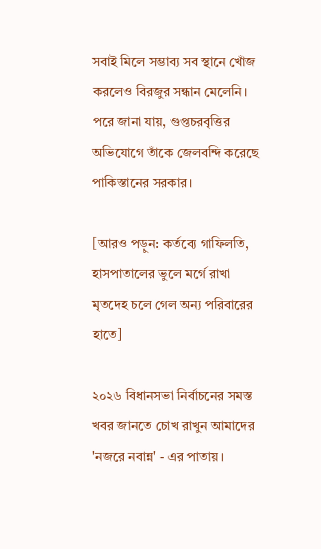সবাই মিলে সম্ভাব্য সব স্থানে খোঁজ করলেও বিরজুর সন্ধান মেলেনি। পরে জানা যায়, গুপ্তচরবৃত্তির অভিযোগে তাঁকে জেলবন্দি করেছে পাকিস্তানের সরকার।

[আরও পড়ুন: কর্তব্যে গাফিলতি, হাসপাতালের ভুলে মর্গে রাখা মৃতদেহ চলে গেল অন্য পরিবারের হাতে]

২০২৬ বিধানসভা নির্বাচনের সমস্ত খবর জানতে চোখ রাখুন আমাদের 'নজরে নবান্ন' - এর পাতায়।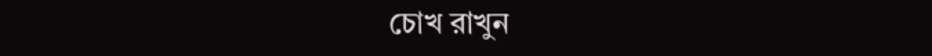চোখ রাখুন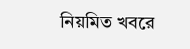নিয়মিত খবরে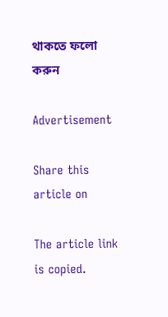থাকতে ফলো করুন

Advertisement

Share this article on

The article link is copied.